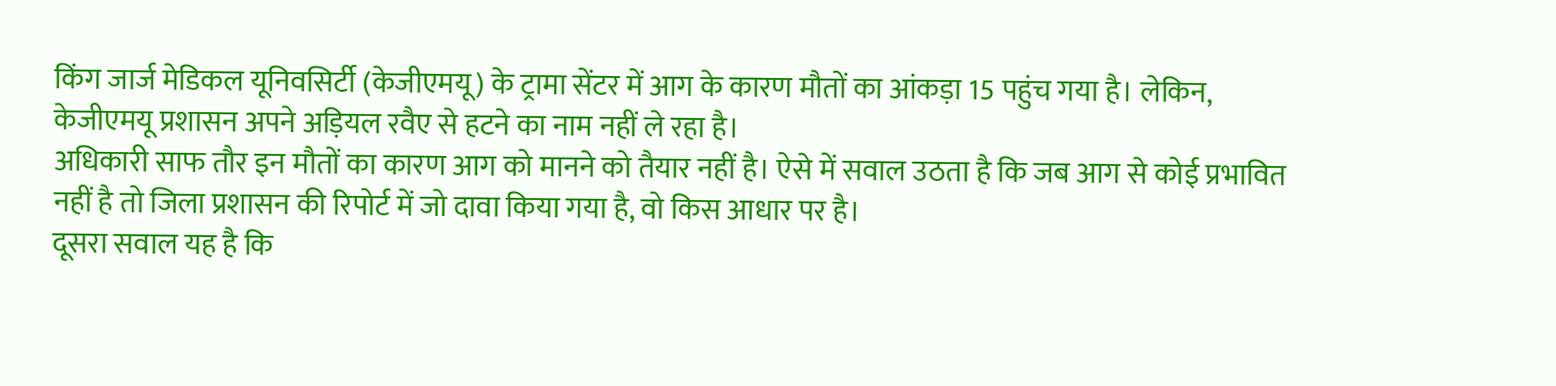किंग जार्ज मेडिकल यूनिवसिर्टी (केजीएमयू) के ट्रामा सेंटर में आग के कारण मौतों का आंकड़ा 15 पहुंच गया है। लेकिन, केजीएमयू प्रशासन अपने अड़ियल रवैए से हटने का नाम नहीं ले रहा है।
अधिकारी साफ तौर इन मौतों का कारण आग को मानने को तैयार नहीं है। ऐसे में सवाल उठता है कि जब आग से कोई प्रभावित नहीं है तो जिला प्रशासन की रिपोर्ट में जो दावा किया गया है, वो किस आधार पर है।
दूसरा सवाल यह है कि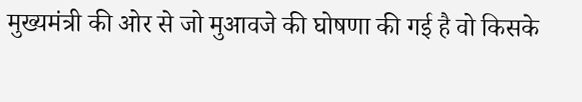मुख्यमंत्री की ओर से जो मुआवजे की घोषणा की गई है वो किसके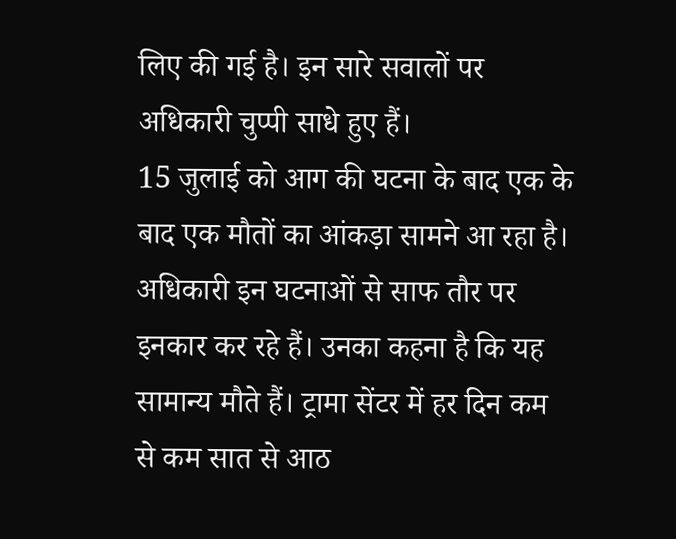लिए की गई है। इन सारे सवालों पर अधिकारी चुप्पी साधे हुए हैं।
15 जुलाई को आग की घटना के बाद एक के बाद एक मौतों का आंकड़ा सामने आ रहा है। अधिकारी इन घटनाओं से साफ तौर पर इनकार कर रहे हैं। उनका कहना है कि यह सामान्य मौते हैं। ट्रामा सेंटर में हर दिन कम से कम सात से आठ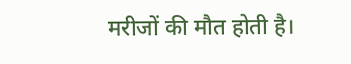मरीजों की मौत होती है।